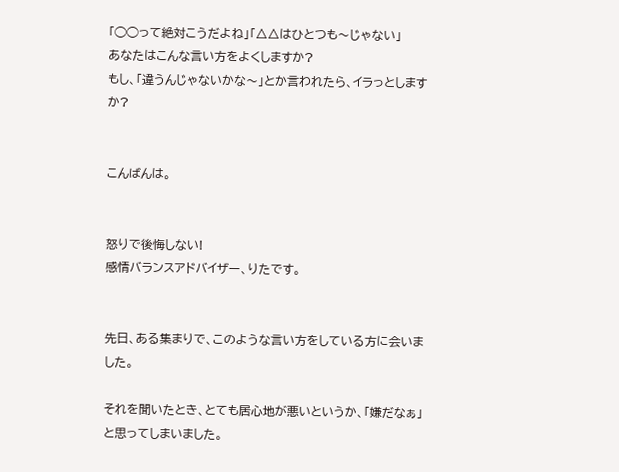「◯◯って絶対こうだよね」「△△はひとつも〜じゃない」
あなたはこんな言い方をよくしますか?
もし、「違うんじゃないかな〜」とか言われたら、イラっとしますか?


こんばんは。


怒りで後悔しない!
感情バランスアドバイザー、りたです。


先日、ある集まりで、このような言い方をしている方に会いました。

それを聞いたとき、とても居心地が悪いというか、「嫌だなぁ」と思ってしまいました。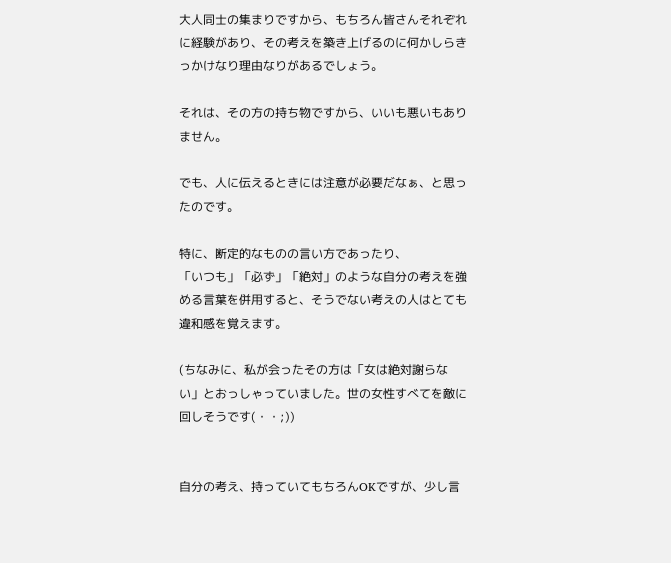大人同士の集まりですから、もちろん皆さんそれぞれに経験があり、その考えを築き上げるのに何かしらきっかけなり理由なりがあるでしょう。

それは、その方の持ち物ですから、いいも悪いもありません。

でも、人に伝えるときには注意が必要だなぁ、と思ったのです。

特に、断定的なものの言い方であったり、
「いつも」「必ず」「絶対」のような自分の考えを強める言葉を併用すると、そうでない考えの人はとても違和感を覚えます。

(ちなみに、私が会ったその方は「女は絶対謝らない」とおっしゃっていました。世の女性すべてを敵に回しそうです(・・;))


自分の考え、持っていてもちろんOKですが、少し言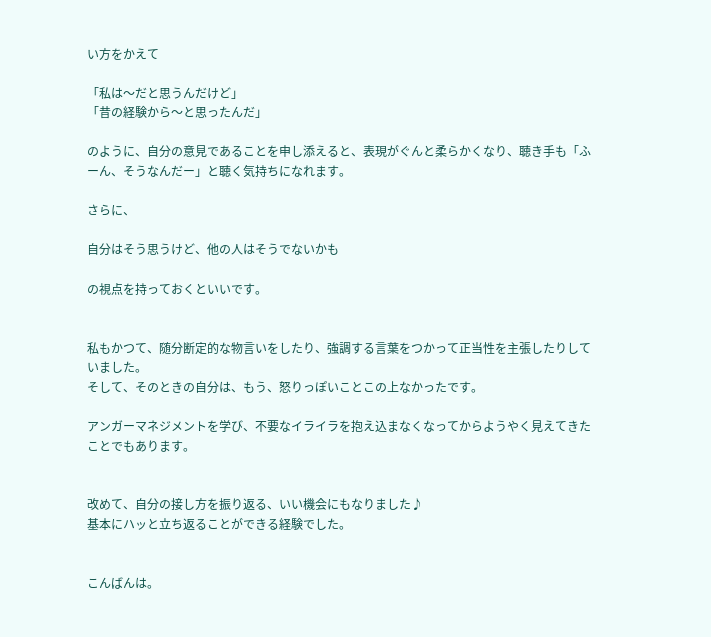い方をかえて

「私は〜だと思うんだけど」
「昔の経験から〜と思ったんだ」

のように、自分の意見であることを申し添えると、表現がぐんと柔らかくなり、聴き手も「ふーん、そうなんだー」と聴く気持ちになれます。

さらに、

自分はそう思うけど、他の人はそうでないかも

の視点を持っておくといいです。


私もかつて、随分断定的な物言いをしたり、強調する言葉をつかって正当性を主張したりしていました。
そして、そのときの自分は、もう、怒りっぽいことこの上なかったです。

アンガーマネジメントを学び、不要なイライラを抱え込まなくなってからようやく見えてきたことでもあります。


改めて、自分の接し方を振り返る、いい機会にもなりました♪
基本にハッと立ち返ることができる経験でした。


こんばんは。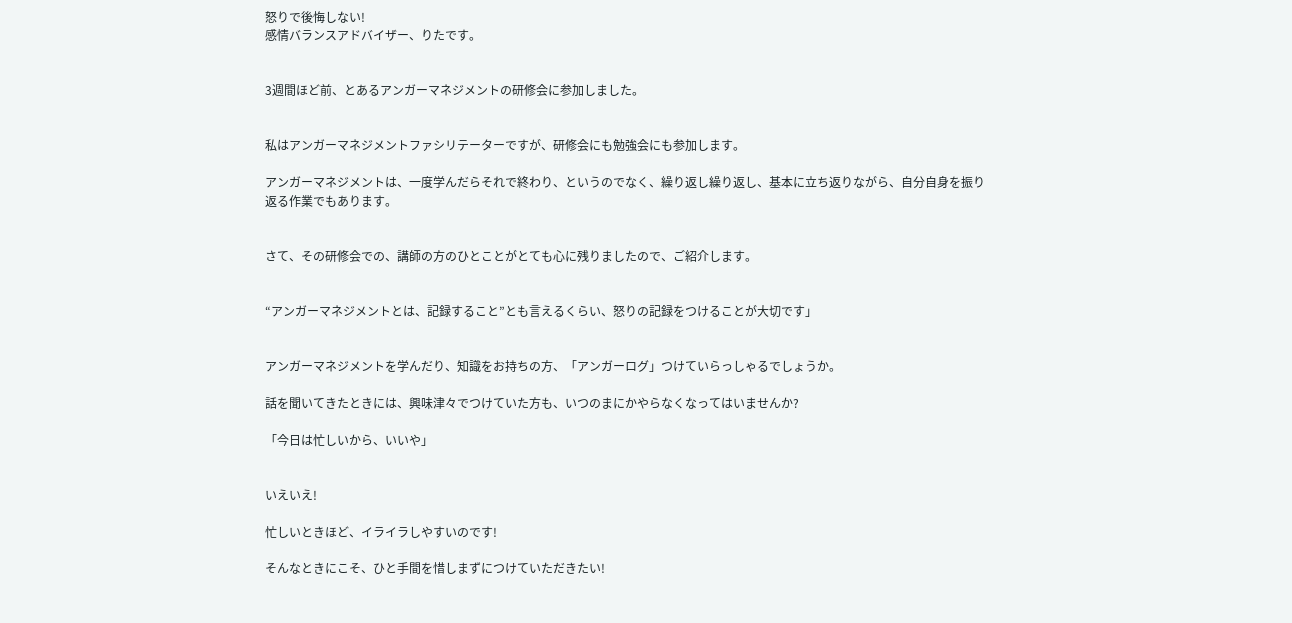怒りで後悔しない!
感情バランスアドバイザー、りたです。


3週間ほど前、とあるアンガーマネジメントの研修会に参加しました。


私はアンガーマネジメントファシリテーターですが、研修会にも勉強会にも参加します。

アンガーマネジメントは、一度学んだらそれで終わり、というのでなく、繰り返し繰り返し、基本に立ち返りながら、自分自身を振り返る作業でもあります。


さて、その研修会での、講師の方のひとことがとても心に残りましたので、ご紹介します。


“アンガーマネジメントとは、記録すること”とも言えるくらい、怒りの記録をつけることが大切です」


アンガーマネジメントを学んだり、知識をお持ちの方、「アンガーログ」つけていらっしゃるでしょうか。

話を聞いてきたときには、興味津々でつけていた方も、いつのまにかやらなくなってはいませんか?

「今日は忙しいから、いいや」


いえいえ!

忙しいときほど、イライラしやすいのです!

そんなときにこそ、ひと手間を惜しまずにつけていただきたい!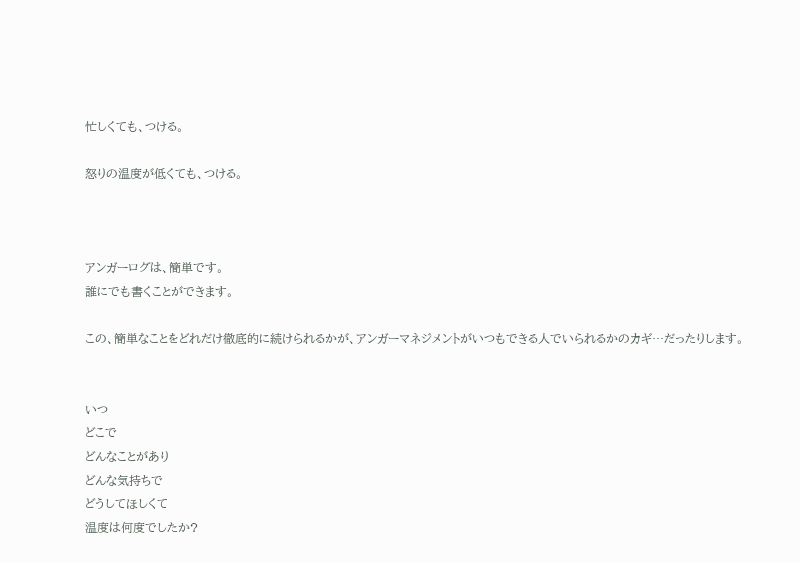忙しくても、つける。

怒りの温度が低くても、つける。



アンガーログは、簡単です。
誰にでも書くことができます。

この、簡単なことをどれだけ徹底的に続けられるかが、アンガーマネジメントがいつもできる人でいられるかのカギ…だったりします。


いつ
どこで
どんなことがあり
どんな気持ちで
どうしてほしくて
温度は何度でしたか?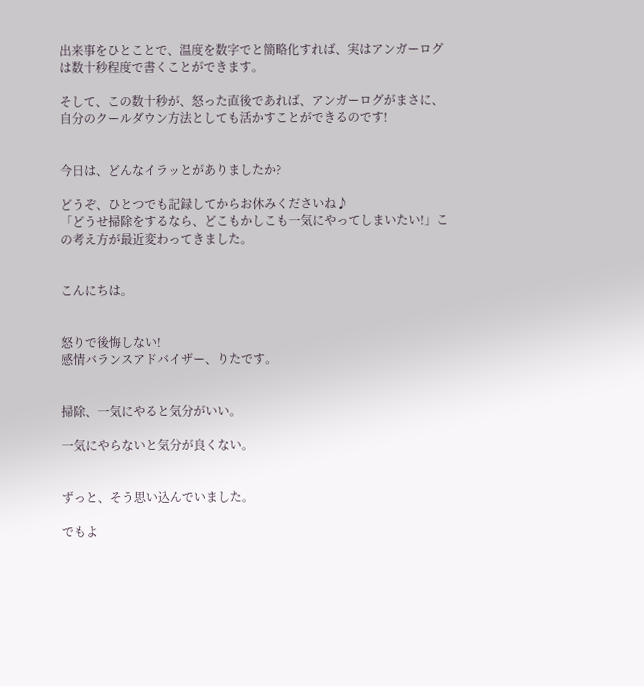出来事をひとことで、温度を数字でと簡略化すれば、実はアンガーログは数十秒程度で書くことができます。

そして、この数十秒が、怒った直後であれば、アンガーログがまさに、自分のクールダウン方法としても活かすことができるのです!


今日は、どんなイラッとがありましたか?

どうぞ、ひとつでも記録してからお休みくださいね♪
「どうせ掃除をするなら、どこもかしこも一気にやってしまいたい!」この考え方が最近変わってきました。


こんにちは。


怒りで後悔しない!
感情バランスアドバイザー、りたです。


掃除、一気にやると気分がいい。

一気にやらないと気分が良くない。


ずっと、そう思い込んでいました。

でもよ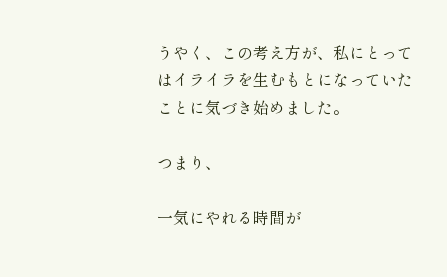うやく、この考え方が、私にとってはイライラを生むもとになっていたことに気づき始めました。

つまり、

一気にやれる時間が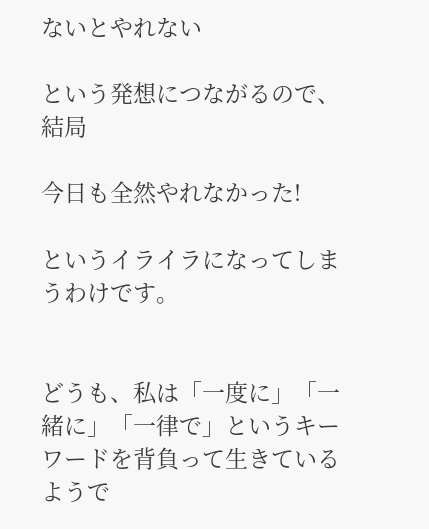ないとやれない

という発想につながるので、結局

今日も全然やれなかった!

というイライラになってしまうわけです。


どうも、私は「一度に」「一緒に」「一律で」というキーワードを背負って生きているようで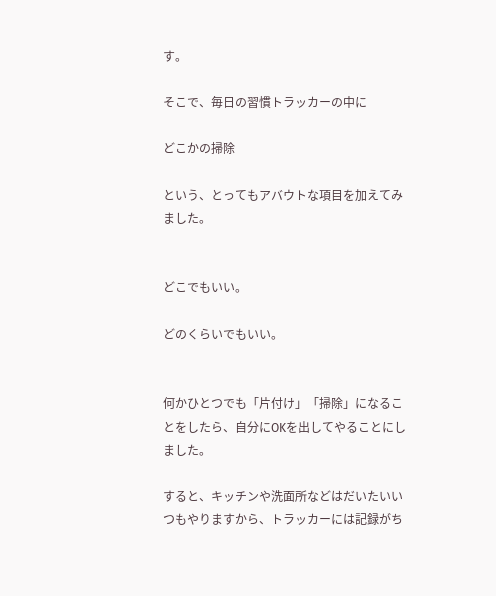す。

そこで、毎日の習慣トラッカーの中に

どこかの掃除

という、とってもアバウトな項目を加えてみました。


どこでもいい。

どのくらいでもいい。


何かひとつでも「片付け」「掃除」になることをしたら、自分にOKを出してやることにしました。

すると、キッチンや洗面所などはだいたいいつもやりますから、トラッカーには記録がち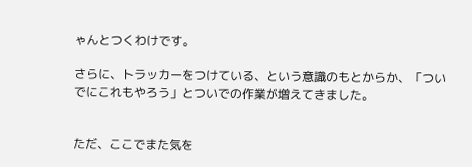ゃんとつくわけです。

さらに、トラッカーをつけている、という意識のもとからか、「ついでにこれもやろう」とついでの作業が増えてきました。


ただ、ここでまた気を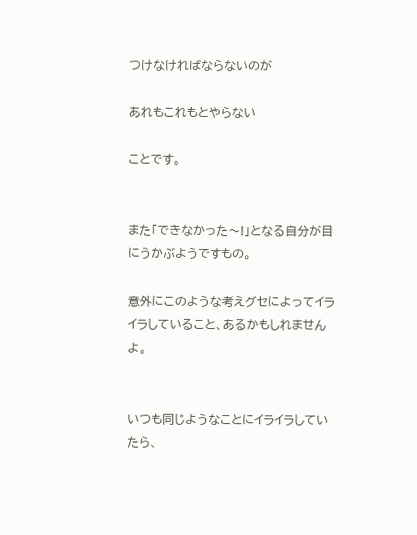つけなければならないのが

あれもこれもとやらない

ことです。


また「できなかった〜!」となる自分が目にうかぶようですもの。

意外にこのような考えグセによってイライラしていること、あるかもしれませんよ。


いつも同じようなことにイライラしていたら、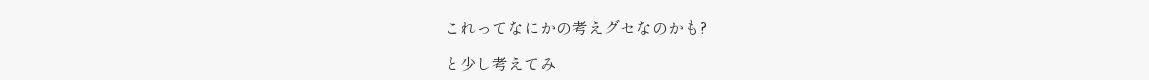これってなにかの考えグセなのかも?

と少し考えてみ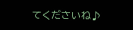てくださいね♪